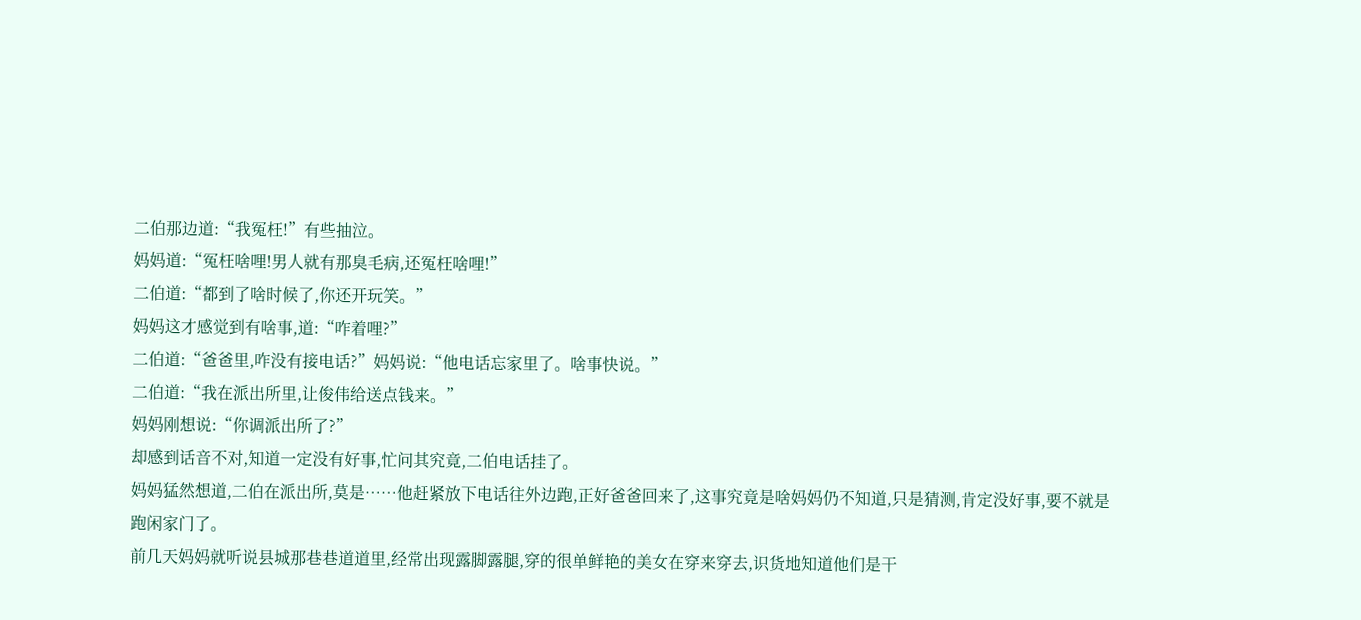二伯那边道:“我冤枉!”有些抽泣。
妈妈道:“冤枉啥哩!男人就有那臭毛病,还冤枉啥哩!”
二伯道:“都到了啥时候了,你还开玩笑。”
妈妈这才感觉到有啥事,道:“咋着哩?”
二伯道:“爸爸里,咋没有接电话?”妈妈说:“他电话忘家里了。啥事快说。”
二伯道:“我在派出所里,让俊伟给送点钱来。”
妈妈刚想说:“你调派出所了?”
却感到话音不对,知道一定没有好事,忙问其究竟,二伯电话挂了。
妈妈猛然想道,二伯在派出所,莫是……他赶紧放下电话往外边跑,正好爸爸回来了,这事究竟是啥妈妈仍不知道,只是猜测,肯定没好事,要不就是跑闲家门了。
前几天妈妈就听说县城那巷巷道道里,经常出现露脚露腿,穿的很单鲜艳的美女在穿来穿去,识货地知道他们是干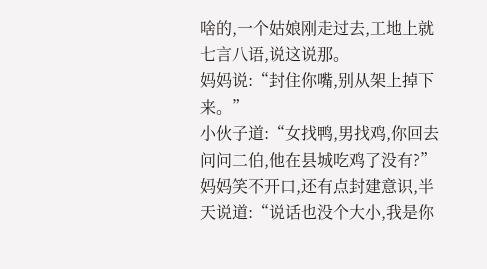啥的,一个姑娘刚走过去,工地上就七言八语,说这说那。
妈妈说:“封住你嘴,别从架上掉下来。”
小伙子道:“女找鸭,男找鸡,你回去问问二伯,他在县城吃鸡了没有?”
妈妈笑不开口,还有点封建意识,半天说道:“说话也没个大小,我是你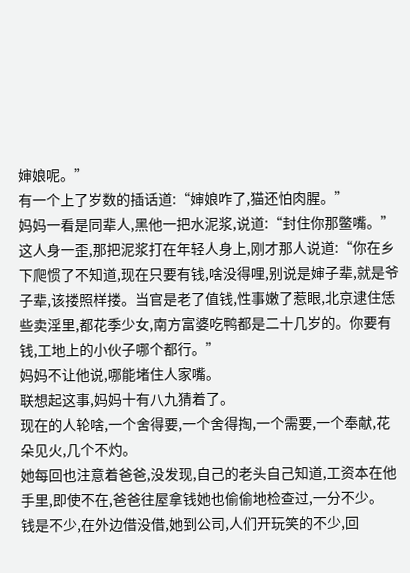婶娘呢。”
有一个上了岁数的插话道:“婶娘咋了,猫还怕肉腥。”
妈妈一看是同辈人,黑他一把水泥浆,说道:“封住你那鳖嘴。”
这人身一歪,那把泥浆打在年轻人身上,刚才那人说道:“你在乡下爬惯了不知道,现在只要有钱,啥没得哩,别说是婶子辈,就是爷子辈,该搂照样搂。当官是老了值钱,性事嫩了惹眼,北京逮住恁些卖淫里,都花季少女,南方富婆吃鸭都是二十几岁的。你要有钱,工地上的小伙子哪个都行。”
妈妈不让他说,哪能堵住人家嘴。
联想起这事,妈妈十有八九猜着了。
现在的人轮啥,一个舍得要,一个舍得掏,一个需要,一个奉献,花朵见火,几个不灼。
她每回也注意着爸爸,没发现,自己的老头自己知道,工资本在他手里,即使不在,爸爸往屋拿钱她也偷偷地检查过,一分不少。
钱是不少,在外边借没借,她到公司,人们开玩笑的不少,回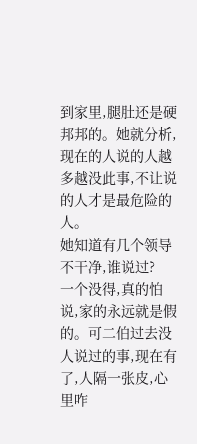到家里,腿肚还是硬邦邦的。她就分析,现在的人说的人越多越没此事,不让说的人才是最危险的人。
她知道有几个领导不干净,谁说过?
一个没得,真的怕说,家的永远就是假的。可二伯过去没人说过的事,现在有了,人隔一张皮,心里咋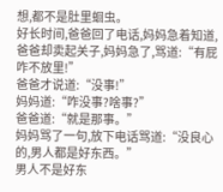想,都不是肚里蛔虫。
好长时间,爸爸回了电话,妈妈急着知道,爸爸却卖起关子,妈妈急了,骂道:“有屁咋不放里!”
爸爸才说道:“没事!”
妈妈道:“咋没事?啥事?”
爸爸道:“就是那事。”
妈妈骂了一句,放下电话骂道:“没良心的,男人都是好东西。”
男人不是好东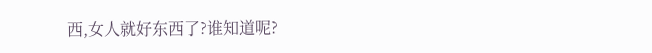西,女人就好东西了?谁知道呢?